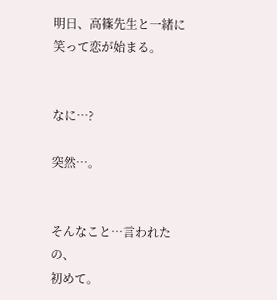明日、高篠先生と一緒に笑って恋が始まる。


なに…?

突然…。


そんなこと…言われたの、
初めて。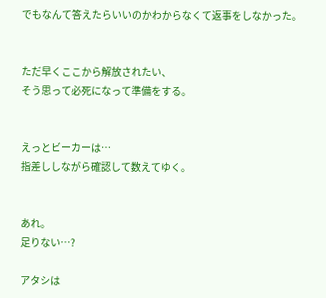でもなんて答えたらいいのかわからなくて返事をしなかった。


ただ早くここから解放されたい、
そう思って必死になって準備をする。


えっとビーカーは…
指差ししながら確認して数えてゆく。


あれ。
足りない…?

アタシは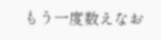もう一度数えなお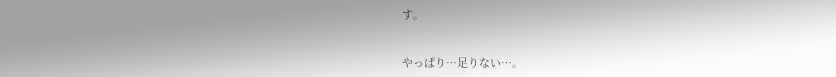す。


やっぱり…足りない…。